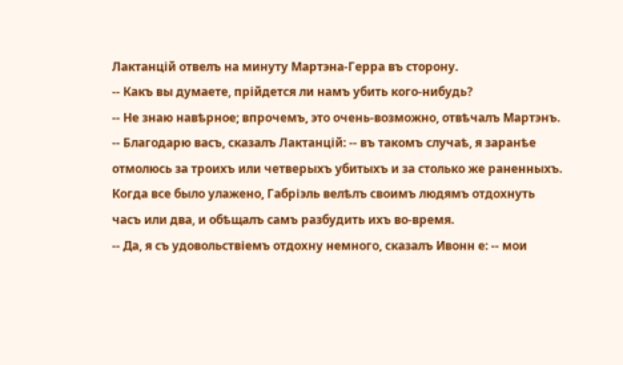Лактанцій отвелъ на минуту Мартэна-Герра въ сторону.
-- Какъ вы думаете, прійдется ли намъ убить кого-нибудь?
-- Не знаю навѣрное; впрочемъ, это очень-возможно, отвѣчалъ Мартэнъ.
-- Благодарю васъ, сказалъ Лактанцій: -- въ такомъ случаѣ, я заранѣе отмолюсь за троихъ или четверыхъ убитыхъ и за столько же раненныхъ.
Когда все было улажено, Габріэль велѣлъ своимъ людямъ отдохнуть часъ или два, и обѣщалъ самъ разбудить ихъ во-время.
-- Да, я съ удовольствіемъ отдохну немного, сказалъ Ивонн е: -- мои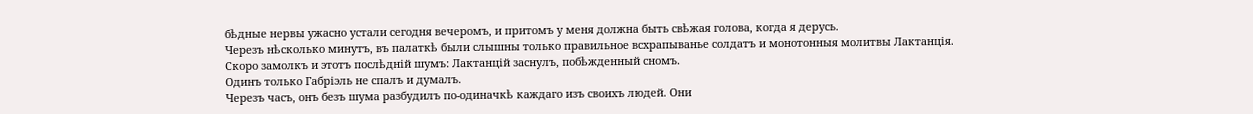бѣдные нервы ужасно устали сегодня вечеромъ, и притомъ у меня должна быть свѣжая голова, когда я дерусь.
Черезъ нѣсколько минутъ, въ палаткѣ были слышны только правильное всхрапыванье солдатъ и монотонныя молитвы Лактанція.
Скоро замолкъ и этотъ послѣдній шумъ: Лактанцій заснулъ, побѣжденный сномъ.
Одинъ только Габріэль не спалъ и думалъ.
Черезъ часъ, онъ безъ шума разбудилъ по-одиначкѣ каждаго изъ своихъ людей. Они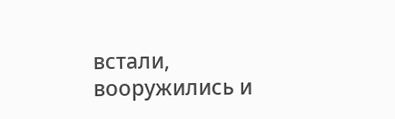встали, вооружились и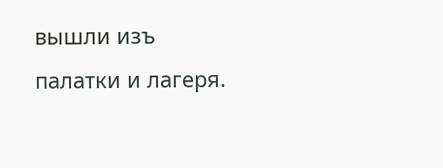вышли изъ палатки и лагеря.